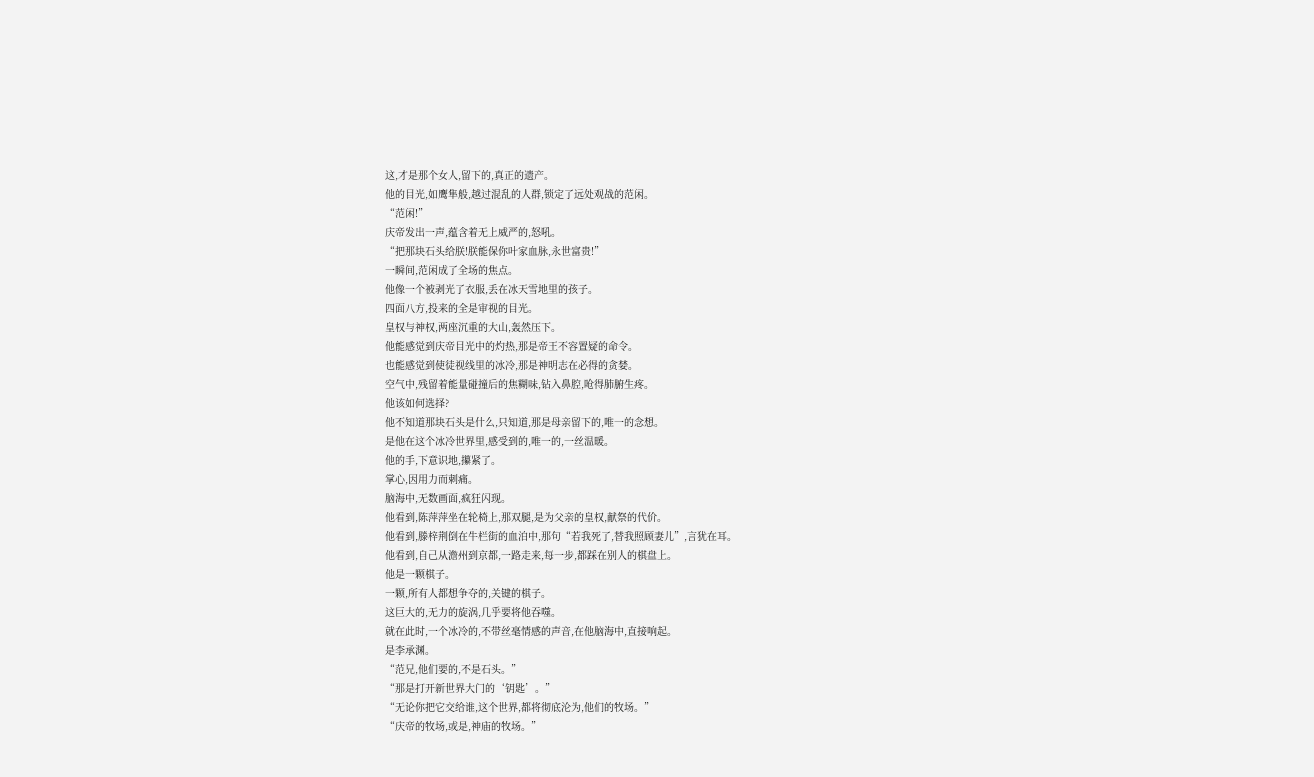这,才是那个女人,留下的,真正的遗产。
他的目光,如鹰隼般,越过混乱的人群,锁定了远处观战的范闲。
“范闲!”
庆帝发出一声,蕴含着无上威严的,怒吼。
“把那块石头给朕!朕能保你叶家血脉,永世富贵!”
一瞬间,范闲成了全场的焦点。
他像一个被剥光了衣服,丢在冰天雪地里的孩子。
四面八方,投来的全是审视的目光。
皇权与神权,两座沉重的大山,轰然压下。
他能感觉到庆帝目光中的灼热,那是帝王不容置疑的命令。
也能感觉到使徒视线里的冰冷,那是神明志在必得的贪婪。
空气中,残留着能量碰撞后的焦糊味,钻入鼻腔,呛得肺腑生疼。
他该如何选择?
他不知道那块石头是什么,只知道,那是母亲留下的,唯一的念想。
是他在这个冰冷世界里,感受到的,唯一的,一丝温暖。
他的手,下意识地,攥紧了。
掌心,因用力而刺痛。
脑海中,无数画面,疯狂闪现。
他看到,陈萍萍坐在轮椅上,那双腿,是为父亲的皇权,献祭的代价。
他看到,滕梓荆倒在牛栏街的血泊中,那句“若我死了,替我照顾妻儿”,言犹在耳。
他看到,自己从澹州到京都,一路走来,每一步,都踩在别人的棋盘上。
他是一颗棋子。
一颗,所有人都想争夺的,关键的棋子。
这巨大的,无力的旋涡,几乎要将他吞噬。
就在此时,一个冰冷的,不带丝毫情感的声音,在他脑海中,直接响起。
是李承渊。
“范兄,他们要的,不是石头。”
“那是打开新世界大门的‘钥匙’。”
“无论你把它交给谁,这个世界,都将彻底沦为,他们的牧场。”
“庆帝的牧场,或是,神庙的牧场。”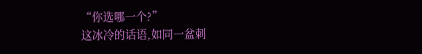“你选哪一个?”
这冰冷的话语,如同一盆刺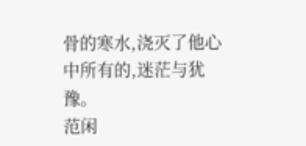骨的寒水,浇灭了他心中所有的,迷茫与犹豫。
范闲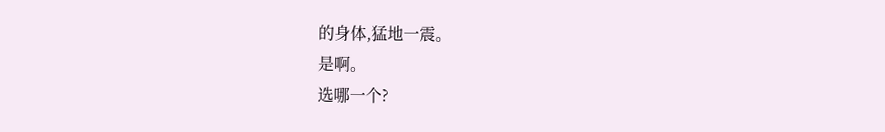的身体,猛地一震。
是啊。
选哪一个?